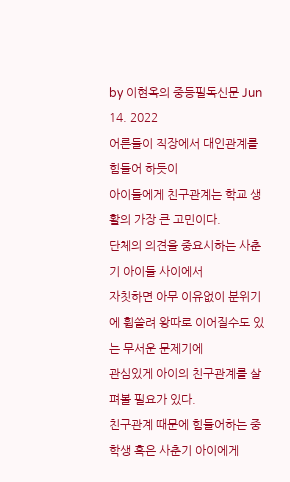by 이현옥의 중등필독신문 Jun 14. 2022
어른들이 직장에서 대인관계를 힘들어 하듯이
아이들에게 친구관계는 학교 생활의 가장 큰 고민이다.
단체의 의견을 중요시하는 사춘기 아이들 사이에서
자칫하면 아무 이유없이 분위기에 휩쓸려 왕따로 이어질수도 있는 무서운 문제기에
관심있게 아이의 친구관계를 살펴볼 필요가 있다.
친구관계 때문에 힘들어하는 중학생 혹은 사춘기 아이에게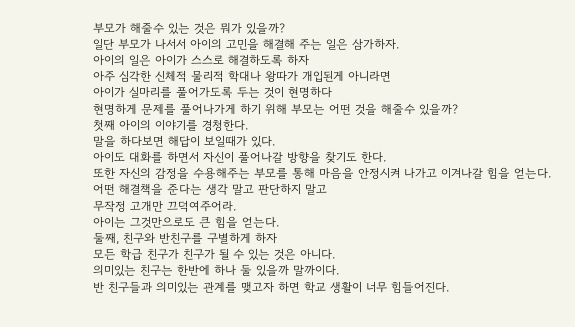부모가 해줄수 있는 것은 뭐가 있을까?
일단 부모가 나서서 아이의 고민을 해결해 주는 일은 삼가하자.
아이의 일은 아이가 스스로 해결하도록 하자
아주 심각한 신체적 물리적 학대나 왕따가 개입된게 아니라면
아이가 실마리를 풀어가도록 두는 것이 현명하다
현명하게 문제를 풀어나가게 하기 위해 부모는 어떤 것을 해줄수 있을까?
첫째 아이의 이야기를 경청한다.
말을 하다보면 해답이 보일때가 있다.
아이도 대화를 하면서 자신이 풀어나갈 방향을 찾기도 한다.
또한 자신의 감정을 수용해주는 부모를 통해 마음을 안정시켜 나가고 이겨나갈 힘을 얻는다.
어떤 해결책을 준다는 생각 말고 판단하지 말고
무작정 고개만 끄덕여주어라.
아이는 그것만으로도 큰 힘을 얻는다.
둘째, 친구와 반친구를 구별하게 하자
모든 학급 친구가 친구가 될 수 있는 것은 아니다.
의미있는 친구는 한반에 하나 둘 있을까 말까이다.
반 친구들과 의미있는 관계를 맺고자 하면 학교 생활이 너무 힘들어진다.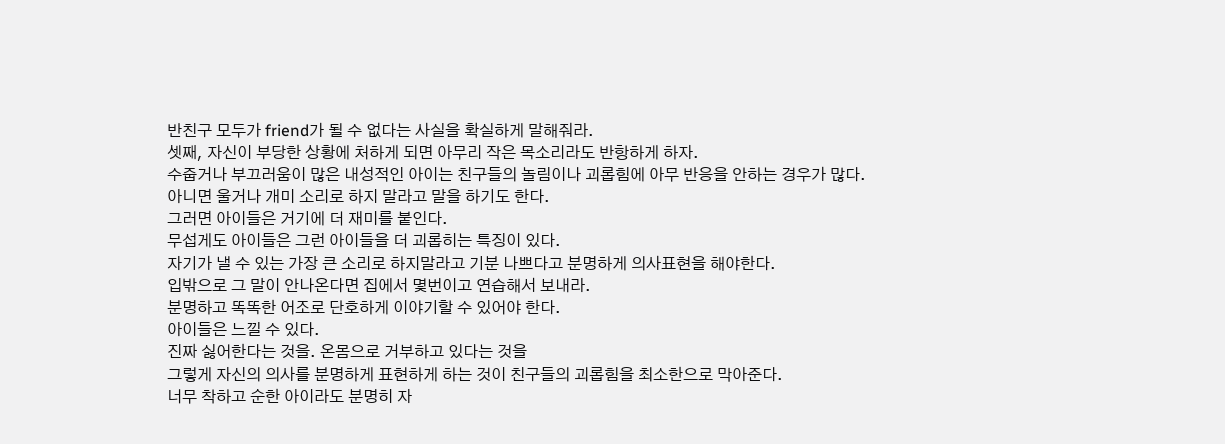반친구 모두가 friend가 될 수 없다는 사실을 확실하게 말해줘라.
셋째, 자신이 부당한 상황에 처하게 되면 아무리 작은 목소리라도 반항하게 하자.
수줍거나 부끄러움이 많은 내성적인 아이는 친구들의 놀림이나 괴롭힘에 아무 반응을 안하는 경우가 많다.
아니면 울거나 개미 소리로 하지 말라고 말을 하기도 한다.
그러면 아이들은 거기에 더 재미를 붙인다.
무섭게도 아이들은 그런 아이들을 더 괴롭히는 특징이 있다.
자기가 낼 수 있는 가장 큰 소리로 하지말라고 기분 나쁘다고 분명하게 의사표현을 해야한다.
입밖으로 그 말이 안나온다면 집에서 몇번이고 연습해서 보내라.
분명하고 똑똑한 어조로 단호하게 이야기할 수 있어야 한다.
아이들은 느낄 수 있다.
진짜 싫어한다는 것을. 온몸으로 거부하고 있다는 것을
그렇게 자신의 의사를 분명하게 표현하게 하는 것이 친구들의 괴롭힘을 최소한으로 막아준다.
너무 착하고 순한 아이라도 분명히 자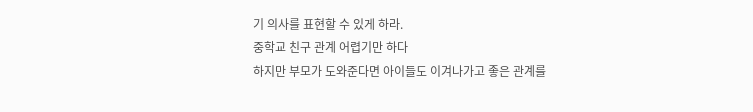기 의사를 표현할 수 있게 하라.
중학교 친구 관계 어렵기만 하다
하지만 부모가 도와준다면 아이들도 이겨나가고 좋은 관계를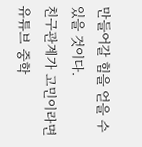만들어갈 힘을 얻을 수 있을 것이다.
친구관계가 고민이라면
유튜브 중학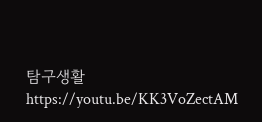탐구생활
https://youtu.be/KK3VoZectAM